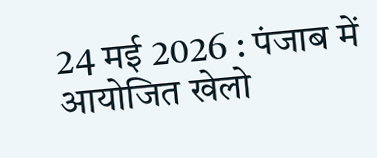24 मई 2026 : पंजाब में आयोजित खेलो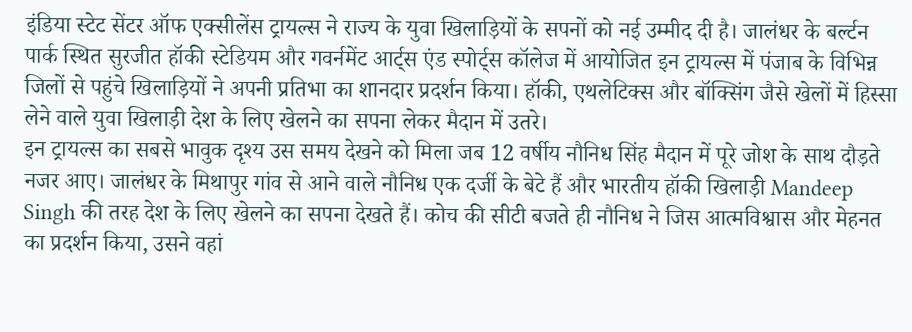इंडिया स्टेट सेंटर ऑफ एक्सीलेंस ट्रायल्स ने राज्य के युवा खिलाड़ियों के सपनों को नई उम्मीद दी है। जालंधर के बर्ल्टन पार्क स्थित सुरजीत हॉकी स्टेडियम और गवर्नमेंट आर्ट्स एंड स्पोर्ट्स कॉलेज में आयोजित इन ट्रायल्स में पंजाब के विभिन्न जिलों से पहुंचे खिलाड़ियों ने अपनी प्रतिभा का शानदार प्रदर्शन किया। हॉकी, एथलेटिक्स और बॉक्सिंग जैसे खेलों में हिस्सा लेने वाले युवा खिलाड़ी देश के लिए खेलने का सपना लेकर मैदान में उतरे।
इन ट्रायल्स का सबसे भावुक दृश्य उस समय देखने को मिला जब 12 वर्षीय नौनिध सिंह मैदान में पूरे जोश के साथ दौड़ते नजर आए। जालंधर के मिथापुर गांव से आने वाले नौनिध एक दर्जी के बेटे हैं और भारतीय हॉकी खिलाड़ी Mandeep Singh की तरह देश के लिए खेलने का सपना देखते हैं। कोच की सीटी बजते ही नौनिध ने जिस आत्मविश्वास और मेहनत का प्रदर्शन किया, उसने वहां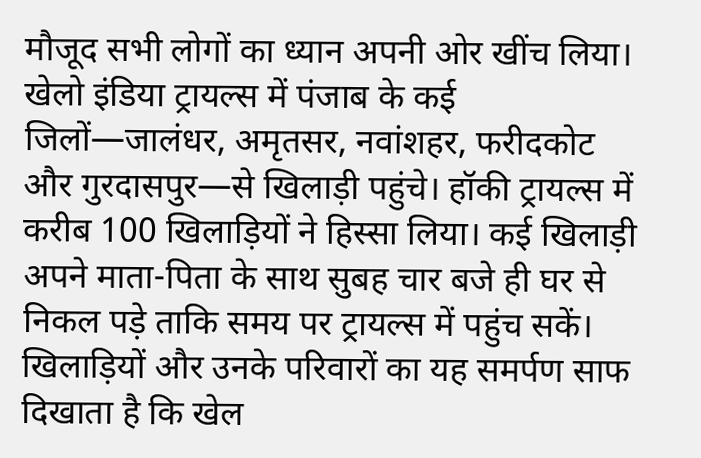मौजूद सभी लोगों का ध्यान अपनी ओर खींच लिया।
खेलो इंडिया ट्रायल्स में पंजाब के कई जिलों—जालंधर, अमृतसर, नवांशहर, फरीदकोट और गुरदासपुर—से खिलाड़ी पहुंचे। हॉकी ट्रायल्स में करीब 100 खिलाड़ियों ने हिस्सा लिया। कई खिलाड़ी अपने माता-पिता के साथ सुबह चार बजे ही घर से निकल पड़े ताकि समय पर ट्रायल्स में पहुंच सकें। खिलाड़ियों और उनके परिवारों का यह समर्पण साफ दिखाता है कि खेल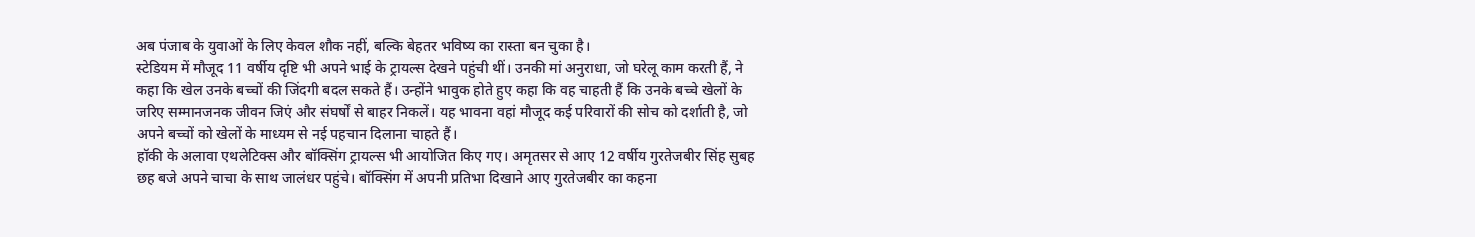अब पंजाब के युवाओं के लिए केवल शौक नहीं, बल्कि बेहतर भविष्य का रास्ता बन चुका है।
स्टेडियम में मौजूद 11 वर्षीय दृष्टि भी अपने भाई के ट्रायल्स देखने पहुंची थीं। उनकी मां अनुराधा, जो घरेलू काम करती हैं, ने कहा कि खेल उनके बच्चों की जिंदगी बदल सकते हैं। उन्होंने भावुक होते हुए कहा कि वह चाहती हैं कि उनके बच्चे खेलों के जरिए सम्मानजनक जीवन जिएं और संघर्षों से बाहर निकलें। यह भावना वहां मौजूद कई परिवारों की सोच को दर्शाती है, जो अपने बच्चों को खेलों के माध्यम से नई पहचान दिलाना चाहते हैं।
हॉकी के अलावा एथलेटिक्स और बॉक्सिंग ट्रायल्स भी आयोजित किए गए। अमृतसर से आए 12 वर्षीय गुरतेजबीर सिंह सुबह छह बजे अपने चाचा के साथ जालंधर पहुंचे। बॉक्सिंग में अपनी प्रतिभा दिखाने आए गुरतेजबीर का कहना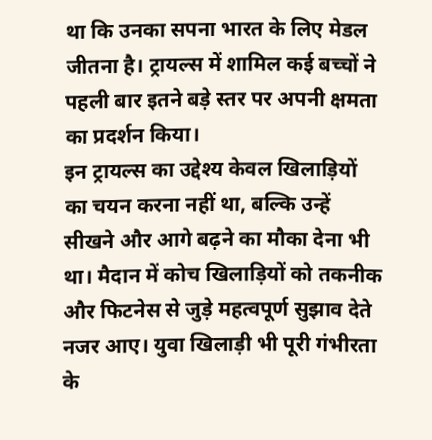था कि उनका सपना भारत के लिए मेडल जीतना है। ट्रायल्स में शामिल कई बच्चों ने पहली बार इतने बड़े स्तर पर अपनी क्षमता का प्रदर्शन किया।
इन ट्रायल्स का उद्देश्य केवल खिलाड़ियों का चयन करना नहीं था, बल्कि उन्हें सीखने और आगे बढ़ने का मौका देना भी था। मैदान में कोच खिलाड़ियों को तकनीक और फिटनेस से जुड़े महत्वपूर्ण सुझाव देते नजर आए। युवा खिलाड़ी भी पूरी गंभीरता के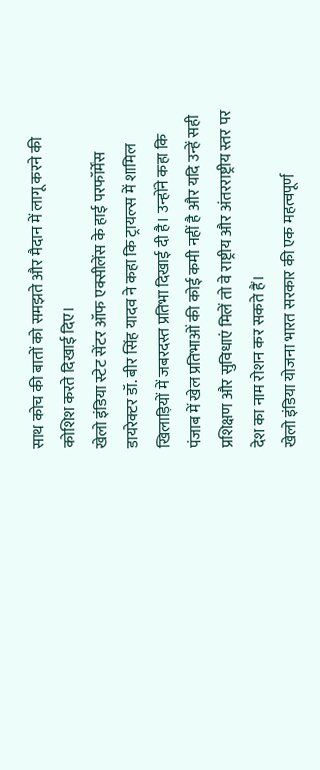साथ कोच की बातों को समझते और मैदान में लागू करने की कोशिश करते दिखाई दिए।
खेलो इंडिया स्टेट सेंटर ऑफ एक्सीलेंस के हाई परफॉर्मेंस डायरेक्टर डॉ. बीर सिंह यादव ने कहा कि ट्रायल्स में शामिल खिलाड़ियों में जबरदस्त प्रतिभा दिखाई दी है। उन्होंने कहा कि पंजाब में खेल प्रतिभाओं की कोई कमी नहीं है और यदि उन्हें सही प्रशिक्षण और सुविधाएं मिलें तो वे राष्ट्रीय और अंतरराष्ट्रीय स्तर पर देश का नाम रोशन कर सकते हैं।
खेलो इंडिया योजना भारत सरकार की एक महत्वपूर्ण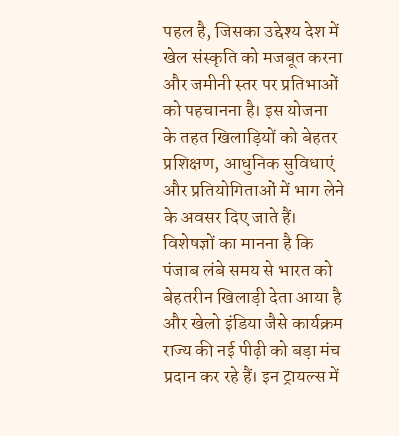पहल है, जिसका उद्देश्य देश में खेल संस्कृति को मजबूत करना और जमीनी स्तर पर प्रतिभाओं को पहचानना है। इस योजना के तहत खिलाड़ियों को बेहतर प्रशिक्षण, आधुनिक सुविधाएं और प्रतियोगिताओं में भाग लेने के अवसर दिए जाते हैं।
विशेषज्ञों का मानना है कि पंजाब लंबे समय से भारत को बेहतरीन खिलाड़ी देता आया है और खेलो इंडिया जैसे कार्यक्रम राज्य की नई पीढ़ी को बड़ा मंच प्रदान कर रहे हैं। इन ट्रायल्स में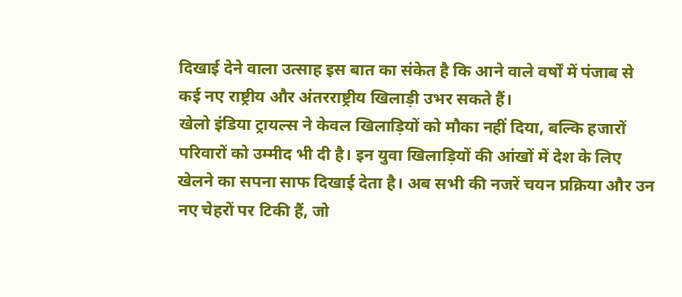दिखाई देने वाला उत्साह इस बात का संकेत है कि आने वाले वर्षों में पंजाब से कई नए राष्ट्रीय और अंतरराष्ट्रीय खिलाड़ी उभर सकते हैं।
खेलो इंडिया ट्रायल्स ने केवल खिलाड़ियों को मौका नहीं दिया, बल्कि हजारों परिवारों को उम्मीद भी दी है। इन युवा खिलाड़ियों की आंखों में देश के लिए खेलने का सपना साफ दिखाई देता है। अब सभी की नजरें चयन प्रक्रिया और उन नए चेहरों पर टिकी हैं, जो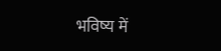भविष्य में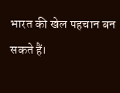भारत की खेल पहचान बन सकते हैं।